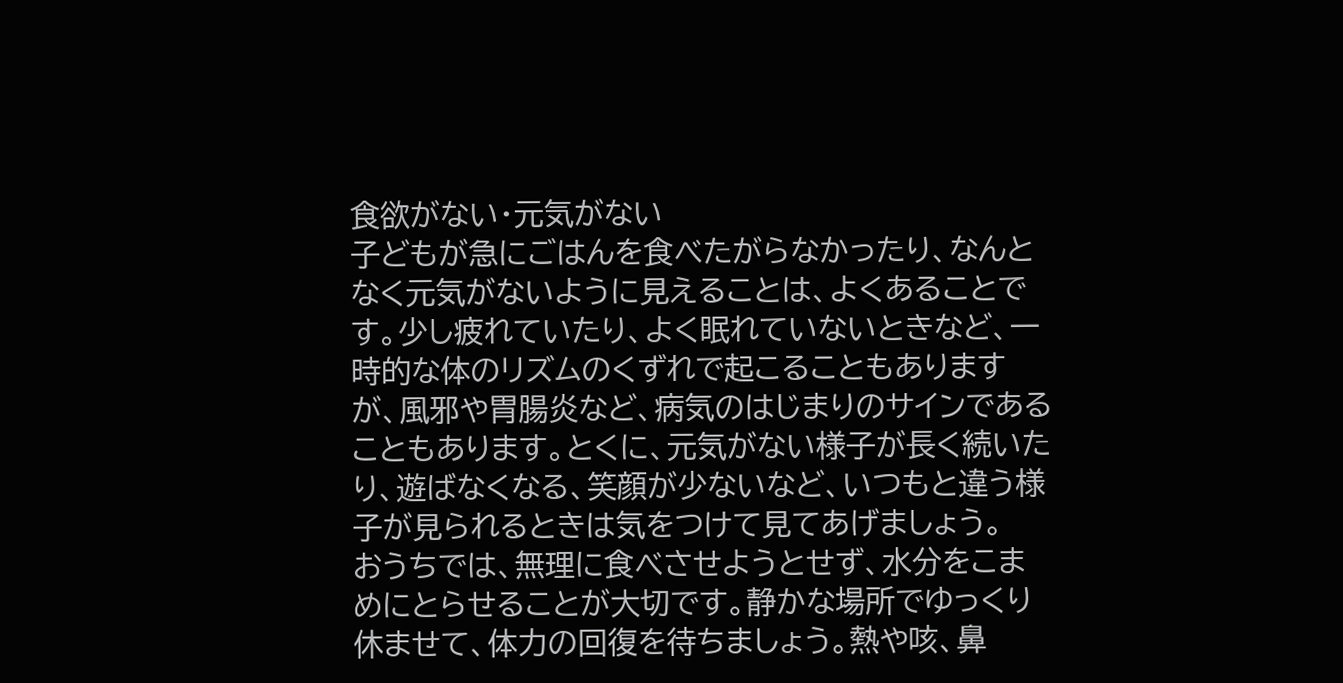食欲がない・元気がない
子どもが急にごはんを食べたがらなかったり、なんとなく元気がないように見えることは、よくあることです。少し疲れていたり、よく眠れていないときなど、一時的な体のリズムのくずれで起こることもありますが、風邪や胃腸炎など、病気のはじまりのサインであることもあります。とくに、元気がない様子が長く続いたり、遊ばなくなる、笑顔が少ないなど、いつもと違う様子が見られるときは気をつけて見てあげましょう。
おうちでは、無理に食べさせようとせず、水分をこまめにとらせることが大切です。静かな場所でゆっくり休ませて、体力の回復を待ちましょう。熱や咳、鼻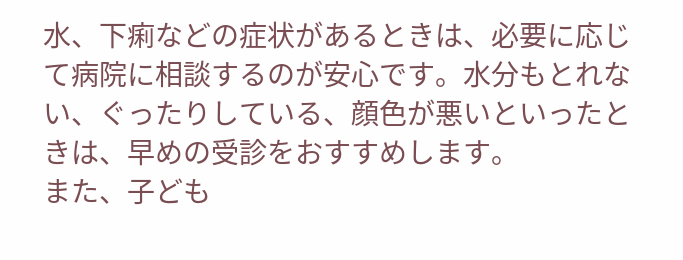水、下痢などの症状があるときは、必要に応じて病院に相談するのが安心です。水分もとれない、ぐったりしている、顔色が悪いといったときは、早めの受診をおすすめします。
また、子ども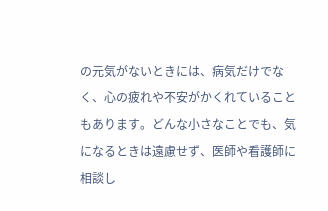の元気がないときには、病気だけでなく、心の疲れや不安がかくれていることもあります。どんな小さなことでも、気になるときは遠慮せず、医師や看護師に相談し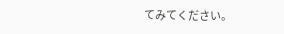てみてください。